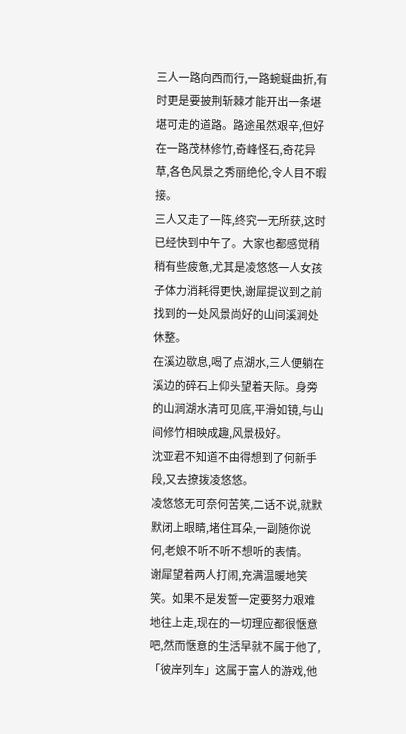三人一路向西而行,一路蜿蜒曲折,有时更是要披荆斩棘才能开出一条堪堪可走的道路。路途虽然艰辛,但好在一路茂林修竹,奇峰怪石,奇花异草,各色风景之秀丽绝伦,令人目不暇接。
三人又走了一阵,终究一无所获,这时已经快到中午了。大家也都感觉稍稍有些疲惫,尤其是凌悠悠一人女孩子体力消耗得更快,谢犀提议到之前找到的一处风景尚好的山间溪涧处休整。
在溪边歇息,喝了点湖水,三人便躺在溪边的碎石上仰头望着天际。身旁的山涧湖水清可见底,平滑如镜,与山间修竹相映成趣,风景极好。
沈亚君不知道不由得想到了何新手段,又去撩拨凌悠悠。
凌悠悠无可奈何苦笑,二话不说,就默默闭上眼睛,堵住耳朵,一副随你说何,老娘不听不听不想听的表情。
谢犀望着两人打闹,充满温暖地笑笑。如果不是发誓一定要努力艰难地往上走,现在的一切理应都很惬意吧,然而惬意的生活早就不属于他了,「彼岸列车」这属于富人的游戏,他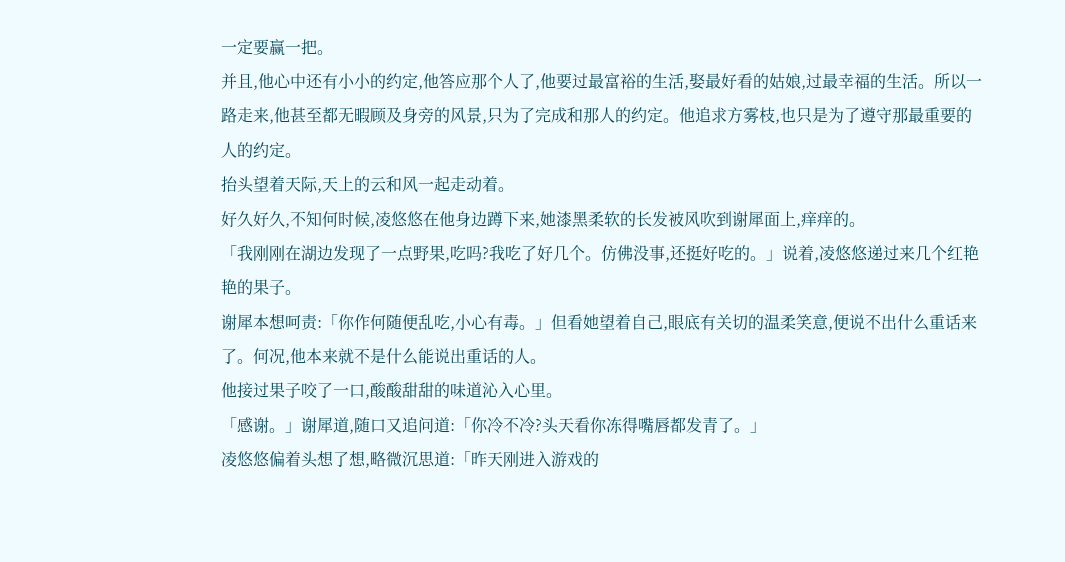一定要赢一把。
并且,他心中还有小小的约定,他答应那个人了,他要过最富裕的生活,娶最好看的姑娘,过最幸福的生活。所以一路走来,他甚至都无暇顾及身旁的风景,只为了完成和那人的约定。他追求方雾枝,也只是为了遵守那最重要的人的约定。
抬头望着天际,天上的云和风一起走动着。
好久好久,不知何时候,凌悠悠在他身边蹲下来,她漆黑柔软的长发被风吹到谢犀面上,痒痒的。
「我刚刚在湖边发现了一点野果,吃吗?我吃了好几个。仿佛没事,还挺好吃的。」说着,凌悠悠递过来几个红艳艳的果子。
谢犀本想呵责:「你作何随便乱吃,小心有毒。」但看她望着自己,眼底有关切的温柔笑意,便说不出什么重话来了。何况,他本来就不是什么能说出重话的人。
他接过果子咬了一口,酸酸甜甜的味道沁入心里。
「感谢。」谢犀道,随口又追问道:「你冷不冷?头天看你冻得嘴唇都发青了。」
凌悠悠偏着头想了想,略微沉思道:「昨天刚进入游戏的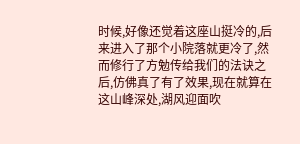时候,好像还觉着这座山挺冷的,后来进入了那个小院落就更冷了,然而修行了方勉传给我们的法诀之后,仿佛真了有了效果,现在就算在这山峰深处,湖风迎面吹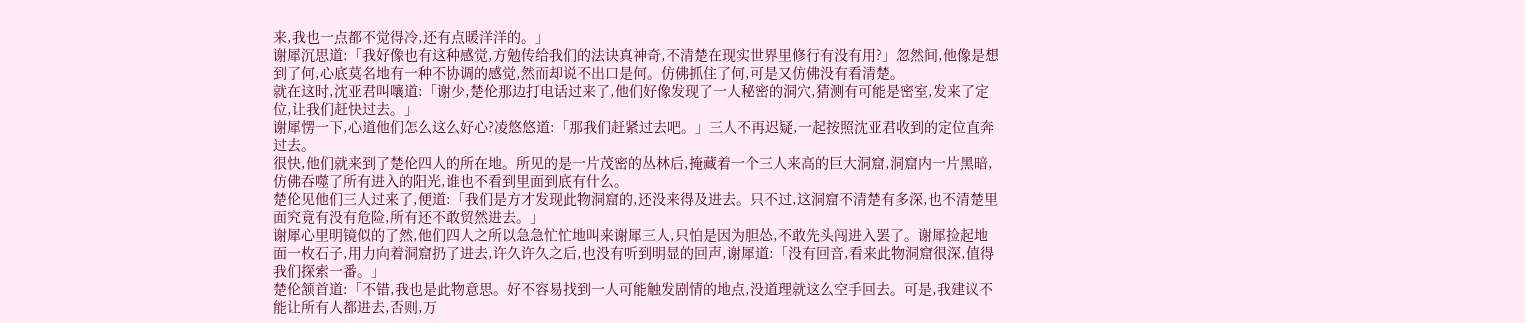来,我也一点都不觉得冷,还有点暖洋洋的。」
谢犀沉思道:「我好像也有这种感觉,方勉传给我们的法诀真神奇,不清楚在现实世界里修行有没有用?」忽然间,他像是想到了何,心底莫名地有一种不协调的感觉,然而却说不出口是何。仿佛抓住了何,可是又仿佛没有看清楚。
就在这时,沈亚君叫嚷道:「谢少,楚伦那边打电话过来了,他们好像发现了一人秘密的洞穴,猜测有可能是密室,发来了定位,让我们赶快过去。」
谢犀愣一下,心道他们怎么这么好心?凌悠悠道:「那我们赶紧过去吧。」三人不再迟疑,一起按照沈亚君收到的定位直奔过去。
很快,他们就来到了楚伦四人的所在地。所见的是一片茂密的丛林后,掩藏着一个三人来高的巨大洞窟,洞窟内一片黑暗,仿佛吞噬了所有进入的阳光,谁也不看到里面到底有什么。
楚伦见他们三人过来了,便道:「我们是方才发现此物洞窟的,还没来得及进去。只不过,这洞窟不清楚有多深,也不清楚里面究竟有没有危险,所有还不敢贸然进去。」
谢犀心里明镜似的了然,他们四人之所以急急忙忙地叫来谢犀三人,只怕是因为胆怂,不敢先头闯进入罢了。谢犀捡起地面一枚石子,用力向着洞窟扔了进去,许久许久之后,也没有听到明显的回声,谢犀道:「没有回音,看来此物洞窟很深,值得我们探索一番。」
楚伦颔首道:「不错,我也是此物意思。好不容易找到一人可能触发剧情的地点,没道理就这么空手回去。可是,我建议不能让所有人都进去,否则,万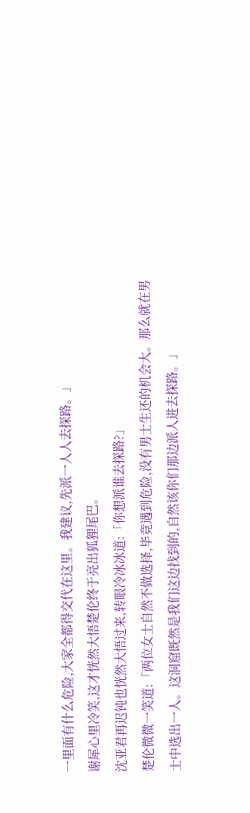一里面有什么危险,大家全都得交代在这里。我建议,先派一人人去探路。」
谢犀心里冷笑,这才恍然大悟楚伦终于亮出狐狸尾巴。
沈亚君再迟钝也恍然大悟过来,转眼冷冰冰道:「你想派谁去探路?」
楚伦微微一笑道:「两位女士自然不做选择,毕竟遇到危险,没有男士生还的机会大。那么就在男士中选出一人。这洞窟既然是我们这边找到的,自然该你们那边派人进去探路。」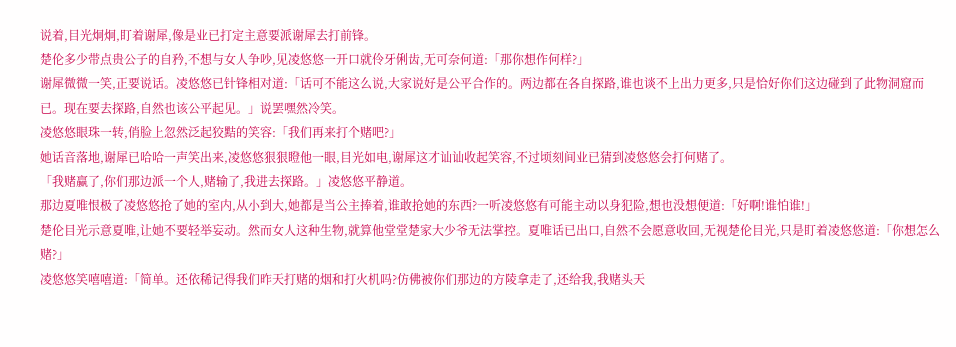说着,目光炯炯,盯着谢犀,像是业已打定主意要派谢犀去打前锋。
楚伦多少带点贵公子的自矜,不想与女人争吵,见凌悠悠一开口就伶牙俐齿,无可奈何道:「那你想作何样?」
谢犀微微一笑,正要说话。凌悠悠已针锋相对道:「话可不能这么说,大家说好是公平合作的。两边都在各自探路,谁也谈不上出力更多,只是恰好你们这边碰到了此物洞窟而已。现在要去探路,自然也该公平起见。」说罢嘿然冷笑。
凌悠悠眼珠一转,俏脸上忽然泛起狡黠的笑容:「我们再来打个赌吧?」
她话音落地,谢犀已哈哈一声笑出来,凌悠悠狠狠瞪他一眼,目光如电,谢犀这才讪讪收起笑容,不过顷刻间业已猜到凌悠悠会打何赌了。
「我赌赢了,你们那边派一个人,赌输了,我进去探路。」凌悠悠平静道。
那边夏唯恨极了凌悠悠抢了她的室内,从小到大,她都是当公主捧着,谁敢抢她的东西?一听凌悠悠有可能主动以身犯险,想也没想便道:「好啊!谁怕谁!」
楚伦目光示意夏唯,让她不要轻举妄动。然而女人这种生物,就算他堂堂楚家大少爷无法掌控。夏唯话已出口,自然不会愿意收回,无视楚伦目光,只是盯着凌悠悠道:「你想怎么赌?」
凌悠悠笑嘻嘻道:「简单。还依稀记得我们昨天打赌的烟和打火机吗?仿佛被你们那边的方陵拿走了,还给我,我赌头天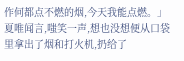作何都点不燃的烟,今天我能点燃。」
夏唯闻言,嗤笑一声,想也没想便从口袋里拿出了烟和打火机,扔给了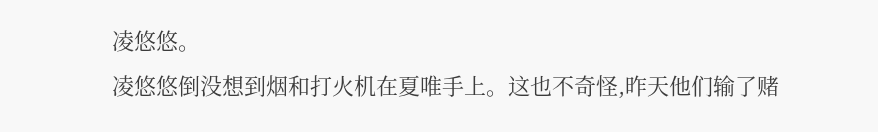凌悠悠。
凌悠悠倒没想到烟和打火机在夏唯手上。这也不奇怪,昨天他们输了赌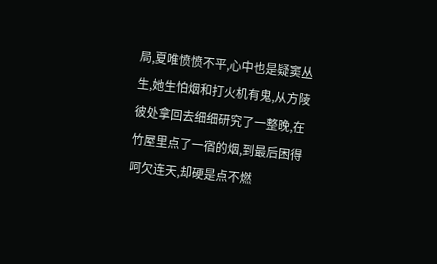局,夏唯愤愤不平,心中也是疑窦丛生,她生怕烟和打火机有鬼,从方陵彼处拿回去细细研究了一整晚,在竹屋里点了一宿的烟,到最后困得呵欠连天,却硬是点不燃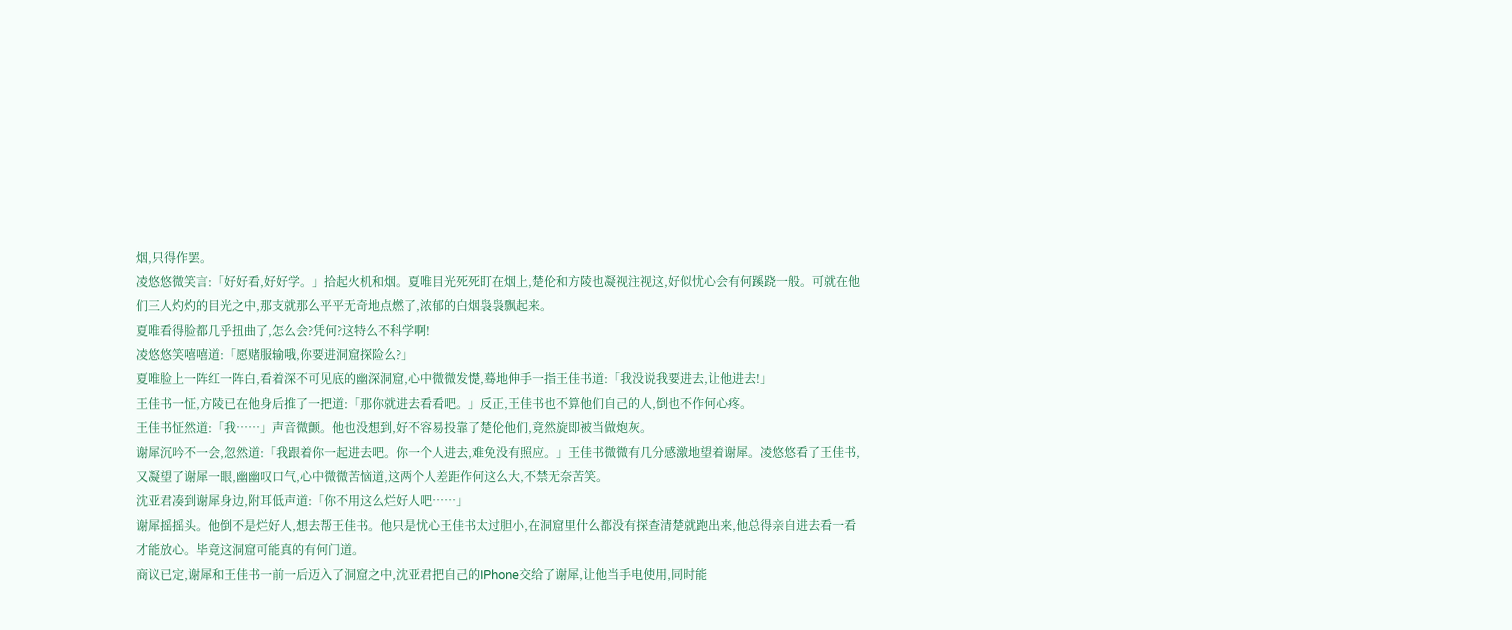烟,只得作罢。
凌悠悠微笑言:「好好看,好好学。」拾起火机和烟。夏唯目光死死盯在烟上,楚伦和方陵也凝视注视这,好似忧心会有何蹊跷一般。可就在他们三人灼灼的目光之中,那支就那么平平无奇地点燃了,浓郁的白烟袅袅飘起来。
夏唯看得脸都几乎扭曲了,怎么会?凭何?这特么不科学啊!
凌悠悠笑嘻嘻道:「愿赌服输哦,你要进洞窟探险么?」
夏唯脸上一阵红一阵白,看着深不可见底的幽深洞窟,心中微微发憷,蓦地伸手一指王佳书道:「我没说我要进去,让他进去!」
王佳书一怔,方陵已在他身后推了一把道:「那你就进去看看吧。」反正,王佳书也不算他们自己的人,倒也不作何心疼。
王佳书怔然道:「我……」声音微颤。他也没想到,好不容易投靠了楚伦他们,竟然旋即被当做炮灰。
谢犀沉吟不一会,忽然道:「我跟着你一起进去吧。你一个人进去,难免没有照应。」王佳书微微有几分感激地望着谢犀。凌悠悠看了王佳书,又凝望了谢犀一眼,幽幽叹口气,心中微微苦恼道,这两个人差距作何这么大,不禁无奈苦笑。
沈亚君凑到谢犀身边,附耳低声道:「你不用这么烂好人吧……」
谢犀摇摇头。他倒不是烂好人,想去帮王佳书。他只是忧心王佳书太过胆小,在洞窟里什么都没有探查清楚就跑出来,他总得亲自进去看一看才能放心。毕竟这洞窟可能真的有何门道。
商议已定,谢犀和王佳书一前一后迈入了洞窟之中,沈亚君把自己的IPhone交给了谢犀,让他当手电使用,同时能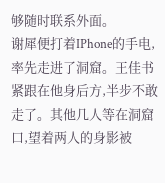够随时联系外面。
谢犀便打着IPhone的手电,率先走进了洞窟。王佳书紧跟在他身后方,半步不敢走了。其他几人等在洞窟口,望着两人的身影被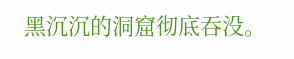黑沉沉的洞窟彻底吞没。